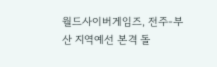월드사이버게임즈, 전주-부산 지역예선 본격 돌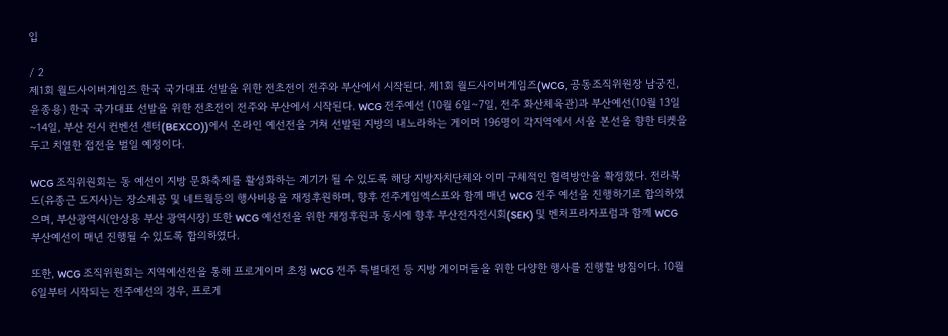입

/ 2
제1회 월드사이버게임즈 한국 국가대표 선발을 위한 전초전이 전주와 부산에서 시작된다. 제1회 월드사이버게임즈(WCG, 공동조직위원장 남궁진, 윤종용) 한국 국가대표 선발을 위한 전초전이 전주와 부산에서 시작된다. WCG 전주예선 (10월 6일~7일, 전주 화산체육관)과 부산예선(10월 13일~14일, 부산 전시 컨벤션 센터(BEXCO))에서 온라인 예선전을 거쳐 선발된 지방의 내노라하는 게이머 196명이 각지역에서 서울 본선을 향한 티켓을 두고 치열한 접전을 벌일 예정이다.

WCG 조직위원회는 동 예선이 지방 문화축제를 활성화하는 계기가 될 수 있도록 해당 지방자치단체와 이미 구체적인 협력방안을 확정했다. 전라북도(유종근 도지사)는 장소제공 및 네트웤등의 행사비용을 재정후원하며, 향후 전주게임엑스포와 함께 매년 WCG 전주 예선을 진행하기로 합의하였으며, 부산광역시(안상용 부산 광역시장) 또한 WCG 예선전을 위한 재정후원과 동시에 향후 부산전자전시회(SEK) 및 벤처프라자포럼과 함께 WCG 부산예선이 매년 진행될 수 있도록 합의하였다.

또한, WCG 조직위원회는 지역예선전을 통해 프로게이머 초청 WCG 전주 특별대전 등 지방 게이머들을 위한 다양한 행사를 진행할 방침이다. 10월 6일부터 시작되는 전주예선의 경우, 프로게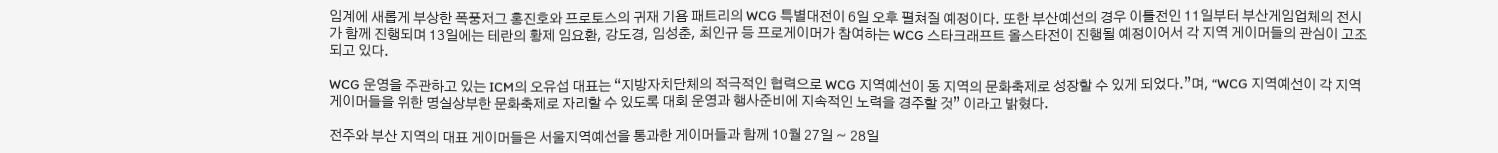임계에 새롭게 부상한 폭풍저그 홍진호와 프로토스의 귀재 기욤 패트리의 WCG 특별대전이 6일 오후 펼쳐질 예정이다. 또한 부산예선의 경우 이틀전인 11일부터 부산게임업체의 전시가 함께 진행되며 13일에는 테란의 황제 임요환, 강도경, 임성춘, 최인규 등 프로게이머가 참여하는 WCG 스타크래프트 올스타전이 진행될 예정이어서 각 지역 게이머들의 관심이 고조되고 있다.

WCG 운영을 주관하고 있는 ICM의 오유섭 대표는 “지방자치단체의 적극적인 협력으로 WCG 지역예선이 동 지역의 문화축제로 성장할 수 있게 되었다.”며, “WCG 지역예선이 각 지역 게이머들을 위한 명실상부한 문화축제로 자리할 수 있도록 대회 운영과 행사준비에 지속적인 노력을 경주할 것” 이라고 밝혔다.

전주와 부산 지역의 대표 게이머들은 서울지역예선을 통과한 게이머들과 함께 10월 27일 ~ 28일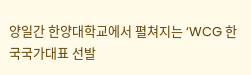양일간 한양대학교에서 펼쳐지는 ‘WCG 한국국가대표 선발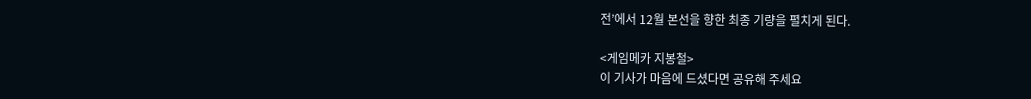전’에서 12월 본선을 향한 최종 기량을 펼치게 된다.

<게임메카 지봉철>
이 기사가 마음에 드셨다면 공유해 주세요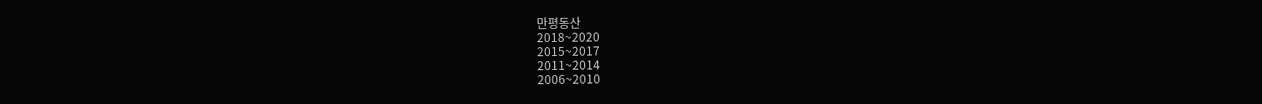만평동산
2018~2020
2015~2017
2011~2014
2006~2010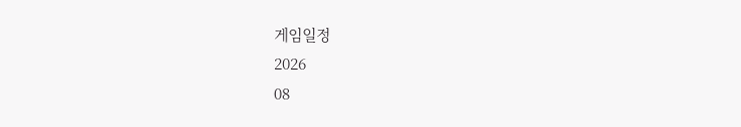게임일정
2026
08